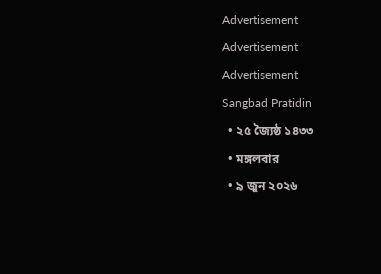Advertisement
Advertisement
Advertisement
Sangbad Pratidin
  • ২৫ জ্যৈষ্ঠ ১৪৩৩
  • মঙ্গলবার
  • ৯ জুন ২০২৬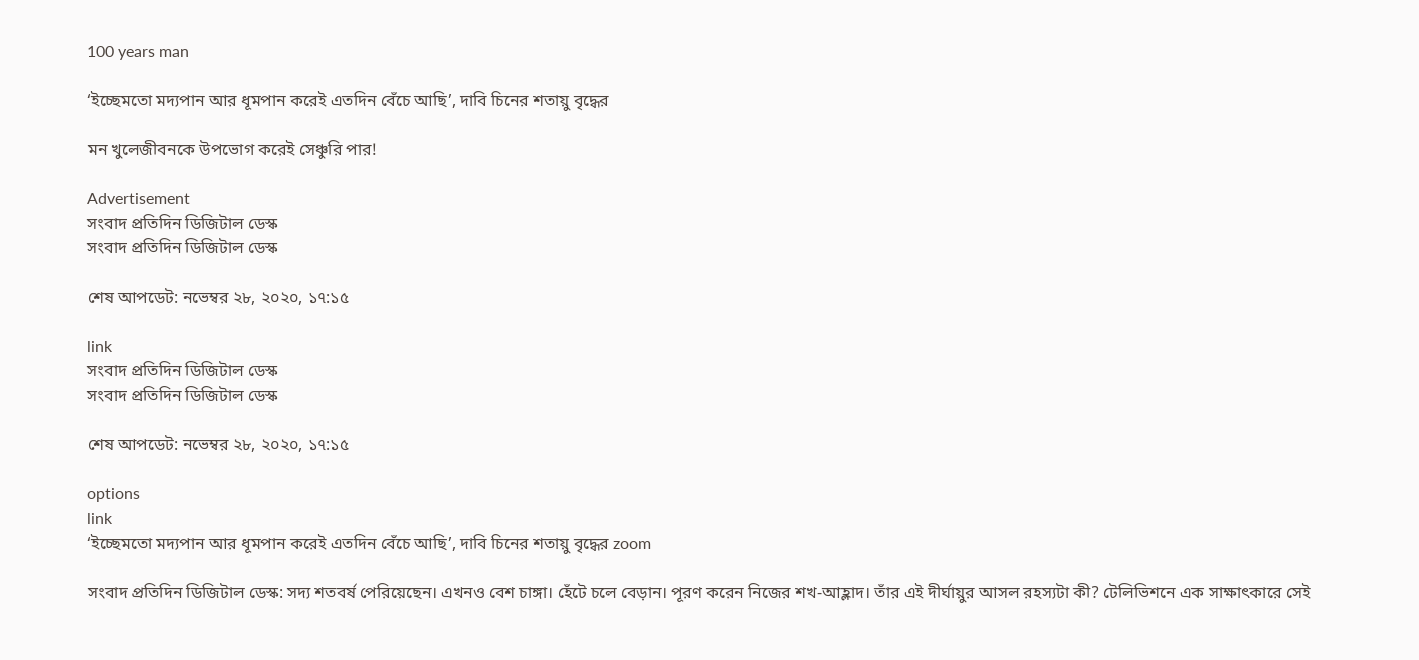100 years man

‘ইচ্ছেমতো মদ্যপান আর ধূমপান করেই এতদিন বেঁচে আছি’, দাবি চিনের শতায়ু বৃদ্ধের

মন খুলেজীবনকে উপভোগ করেই সেঞ্চুরি পার!

Advertisement
সংবাদ প্রতিদিন ডিজিটাল ডেস্ক
সংবাদ প্রতিদিন ডিজিটাল ডেস্ক

শেষ আপডেট: নভেম্বর ২৮, ২০২০, ১৭:১৫

link
সংবাদ প্রতিদিন ডিজিটাল ডেস্ক
সংবাদ প্রতিদিন ডিজিটাল ডেস্ক

শেষ আপডেট: নভেম্বর ২৮, ২০২০, ১৭:১৫

options
link
‘ইচ্ছেমতো মদ্যপান আর ধূমপান করেই এতদিন বেঁচে আছি’, দাবি চিনের শতায়ু বৃদ্ধের zoom

সংবাদ প্রতিদিন ডিজিটাল ডেস্ক: সদ্য শতবর্ষ পেরিয়েছেন। এখনও বেশ চাঙ্গা। হেঁটে চলে বেড়ান। পূরণ করেন নিজের শখ-আহ্লাদ। তাঁর এই দীর্ঘায়ুর আসল রহস্যটা কী? টেলিভিশনে এক সাক্ষাৎকারে সেই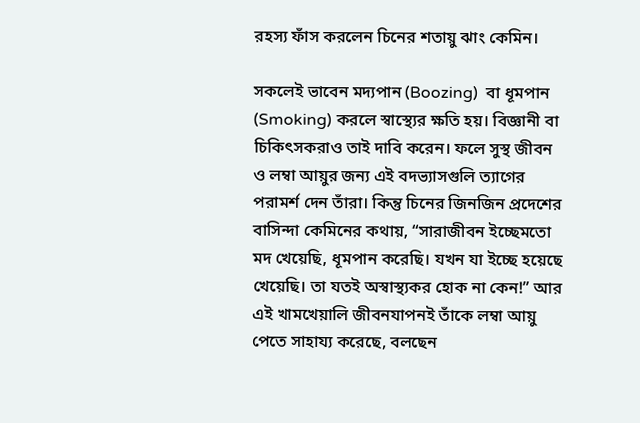রহস্য ফাঁস করলেন চিনের শতায়ু ঝাং কেমিন।

সকলেই ভাবেন মদ্যপান (Boozing)  বা ধূমপান (Smoking) করলে স্বাস্থ্যের ক্ষতি হয়। বিজ্ঞানী বা চিকিৎসকরাও তাই দাবি করেন। ফলে সুস্থ জীবন ও লম্বা আয়ুর জন্য এই বদভ্যাসগুলি ত্যাগের পরামর্শ দেন তাঁরা। কিন্তু চিনের জিনজিন প্রদেশের বাসিন্দা কেমিনের কথায়, “সারাজীবন ইচ্ছেমতো মদ খেয়েছি, ধূমপান করেছি। যখন যা ইচ্ছে হয়েছে খেয়েছি। তা যতই অস্বাস্থ্যকর হোক না কেন!” আর এই খামখেয়ালি জীবনযাপনই তাঁকে লম্বা আয়ু পেতে সাহায্য করেছে, বলছেন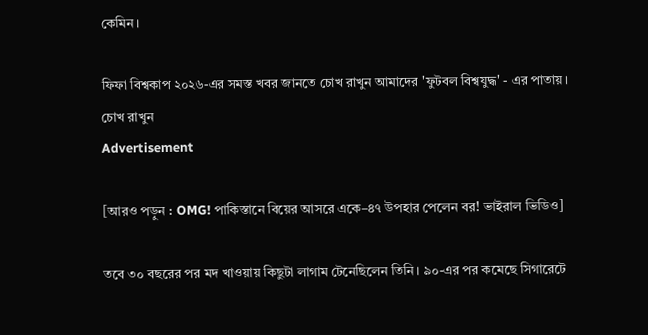কেমিন।

ফিফা বিশ্বকাপ ২০২৬-এর সমস্ত খবর জানতে চোখ রাখুন আমাদের 'ফুটবল বিশ্বযুদ্ধ' - এর পাতায়।
চোখ রাখুন
Advertisement

[আরও পড়ুন : OMG! পাকিস্তানে বিয়ের আসরে একে–৪৭ উপহার পেলেন বর! ভাইরাল ভিডিও]

তবে ৩০ বছরের পর মদ খাওয়ায় কিছুটা লাগাম টেনেছিলেন তিনি। ৯০-এর পর কমেছে সিগারেটে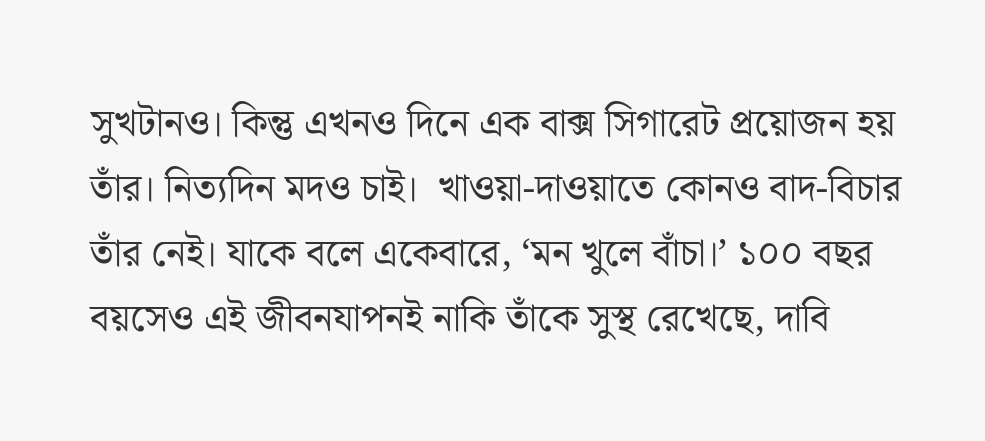সুখটানও। কিন্তু এখনও দিনে এক বাক্স সিগারেট প্রয়োজন হয় তাঁর। নিত্যদিন মদও চাই।  খাওয়া-দাওয়াতে কোনও বাদ-বিচার তাঁর নেই। যাকে বলে একেবারে, ‘মন খুলে বাঁচা।’ ১০০ বছর বয়সেও এই জীবনযাপনই নাকি তাঁকে সুস্থ রেখেছে, দাবি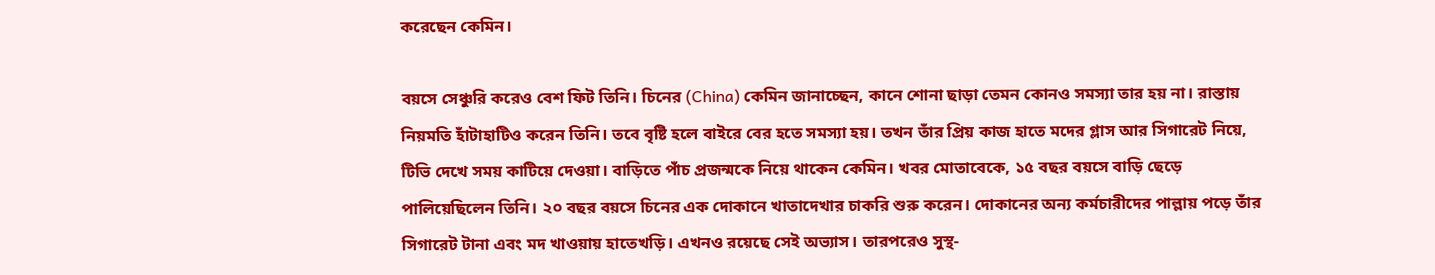করেছেন কেমিন।

বয়সে সেঞ্চুরি করেও বেশ ফিট তিনি। চিনের (China) কেমিন জানাচ্ছেন, কানে শোনা ছাড়া তেমন কোনও সমস্যা তার হয় না। রাস্তায় নিয়মতি হাঁটাহাটিও করেন তিনি। তবে বৃষ্টি হলে বাইরে বের হতে সমস্যা হয়। তখন তাঁর প্রিয় কাজ হাতে মদের গ্লাস আর সিগারেট নিয়ে, টিভি দেখে সময় কাটিয়ে দেওয়া। বাড়িতে পাঁচ প্রজন্মকে নিয়ে থাকেন কেমিন। খবর মোতাবেকে, ১৫ বছর বয়সে বাড়ি ছেড়ে পালিয়েছিলেন তিনি। ২০ বছর বয়সে চিনের এক দোকানে খাতাদেখার চাকরি শুরু করেন। দোকানের অন্য কর্মচারীদের পাল্লায় পড়ে তাঁর সিগারেট টানা এবং মদ খাওয়ায় হাতেখড়ি। এখনও রয়েছে সেই অভ্যাস। তারপরেও সুস্থ-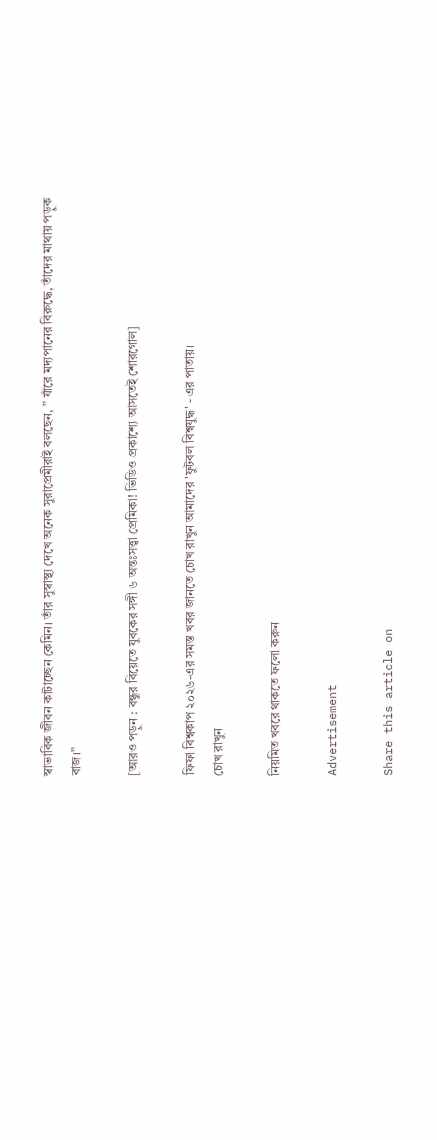স্বাভাবিক জীবন কাটাচ্ছেন কেমিন। তাঁর সুস্বাস্থ্য দেখে অনেক সুরাপ্রেমীরাই বলছেন, ” যাঁরে মদ্যপানের বিরুদ্ধে, তাঁদের মাথায় পড়ুক বাজ।”

[আরও পড়ুন : বন্ধুর বিয়েতে যুবকের সঙ্গী ৬ অন্তঃসত্ত্বা প্রেমিকা! ভিডিও প্রকাশ্যে আসতেই শোরগোল]

ফিফা বিশ্বকাপ ২০২৬-এর সমস্ত খবর জানতে চোখ রাখুন আমাদের 'ফুটবল বিশ্বযুদ্ধ' - এর পাতায়।
চোখ রাখুন

নিয়মিত খবরে থাকতে ফলো করুন

Advertisement

Share this article on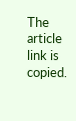The article link is copied.